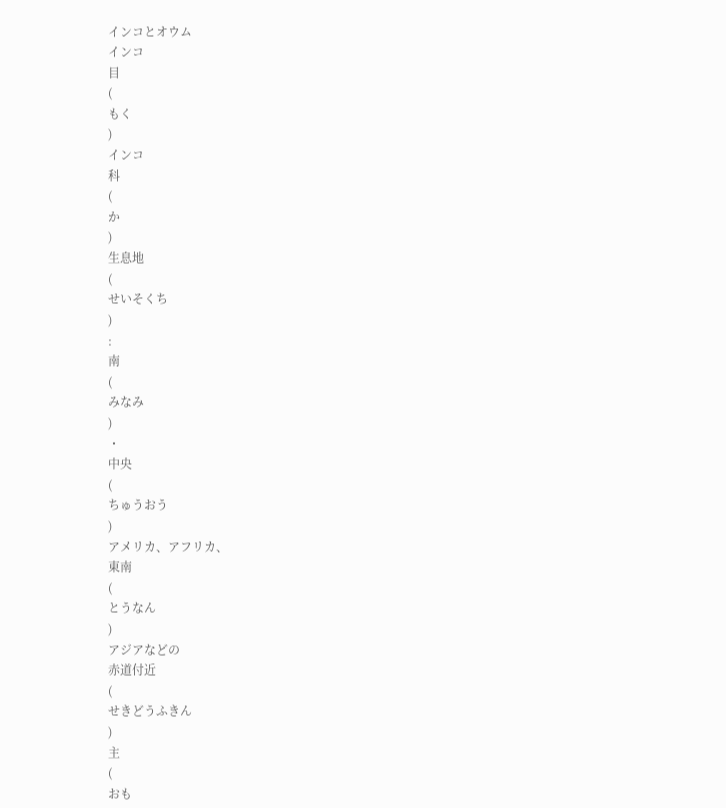インコとオウム
インコ
目
(
もく
)
インコ
科
(
か
)
生息地
(
せいそくち
)
:
南
(
みなみ
)
・
中央
(
ちゅうおう
)
アメリカ、アフリカ、
東南
(
とうなん
)
アジアなどの
赤道付近
(
せきどうふきん
)
主
(
おも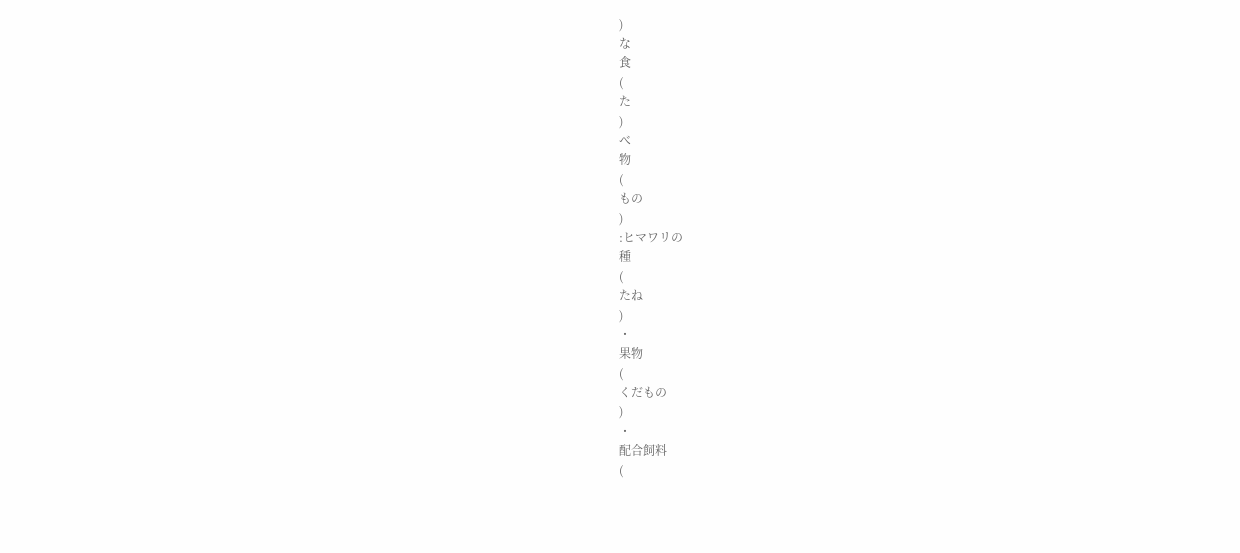)
な
食
(
た
)
べ
物
(
もの
)
:ヒマワリの
種
(
たね
)
・
果物
(
くだもの
)
・
配合飼料
(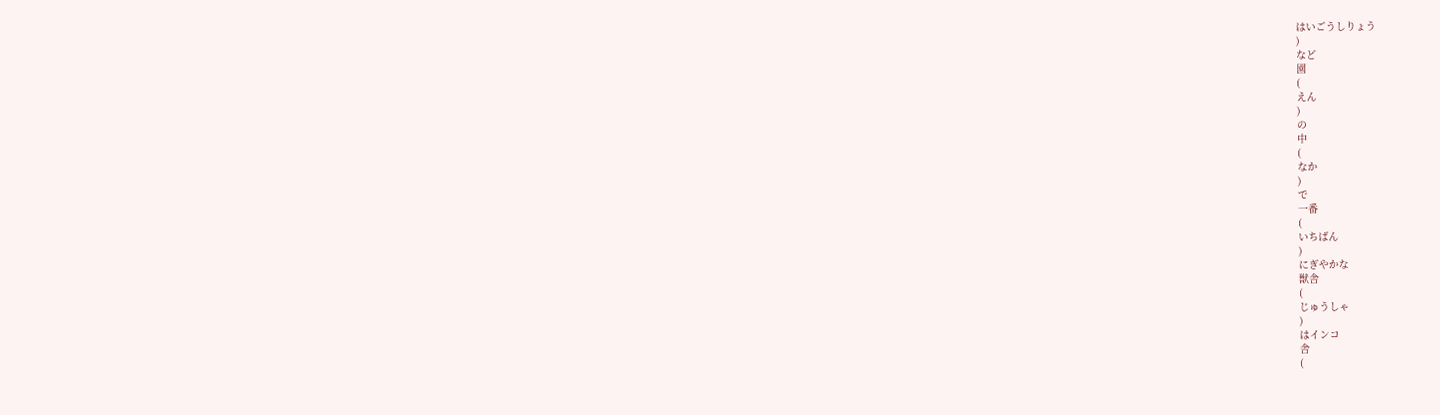はいごうしりょう
)
など
園
(
えん
)
の
中
(
なか
)
で
一番
(
いちばん
)
にぎやかな
獣舎
(
じゅうしゃ
)
はインコ
舎
(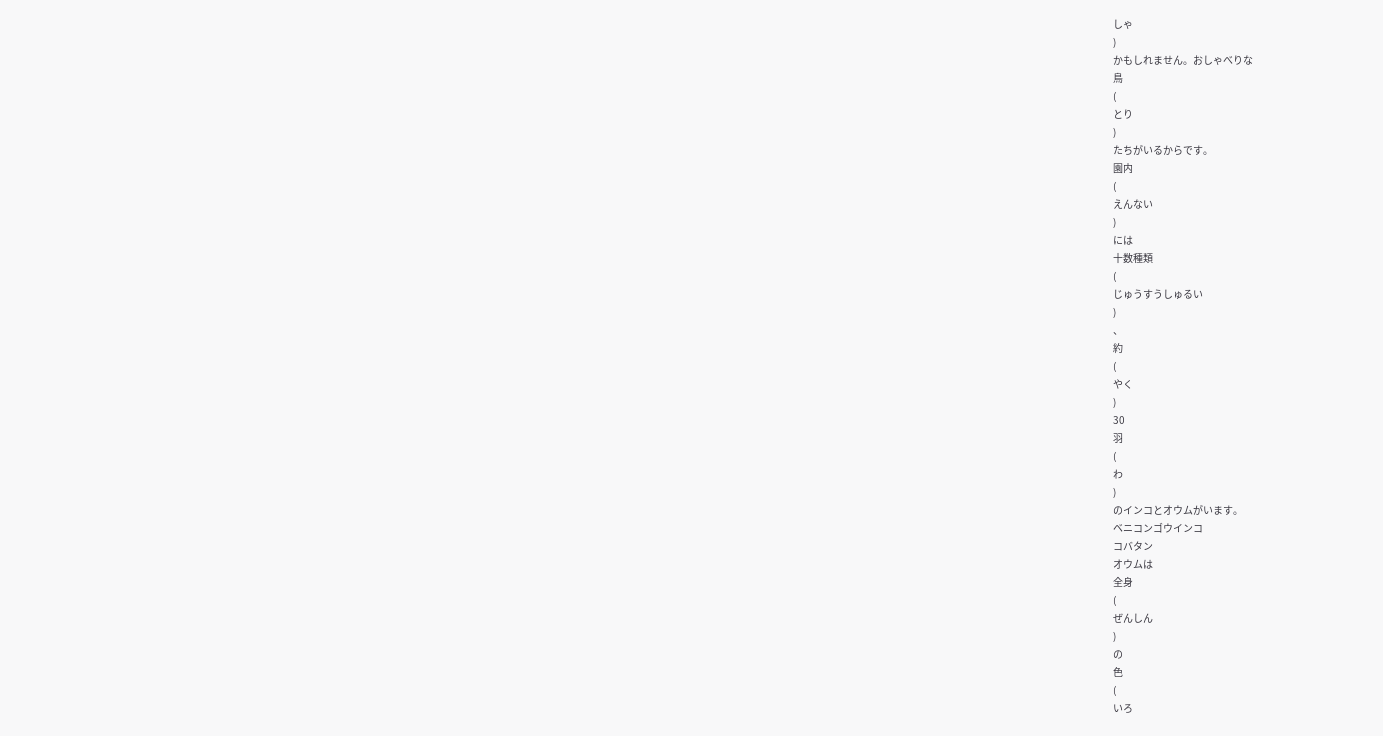しゃ
)
かもしれません。おしゃべりな
鳥
(
とり
)
たちがいるからです。
園内
(
えんない
)
には
十数種類
(
じゅうすうしゅるい
)
、
約
(
やく
)
30
羽
(
わ
)
のインコとオウムがいます。
ベニコンゴウインコ
コバタン
オウムは
全身
(
ぜんしん
)
の
色
(
いろ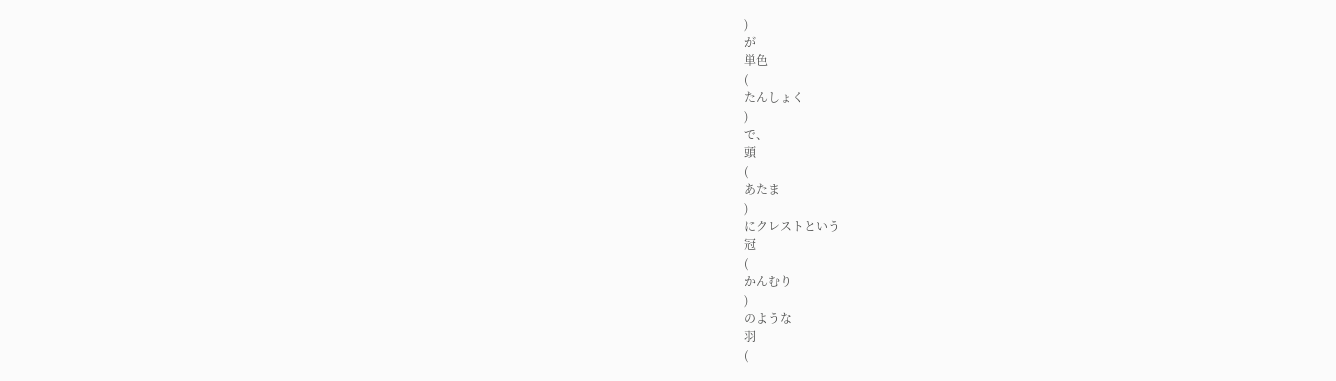)
が
単色
(
たんしょく
)
で、
頭
(
あたま
)
にクレストという
冠
(
かんむり
)
のような
羽
(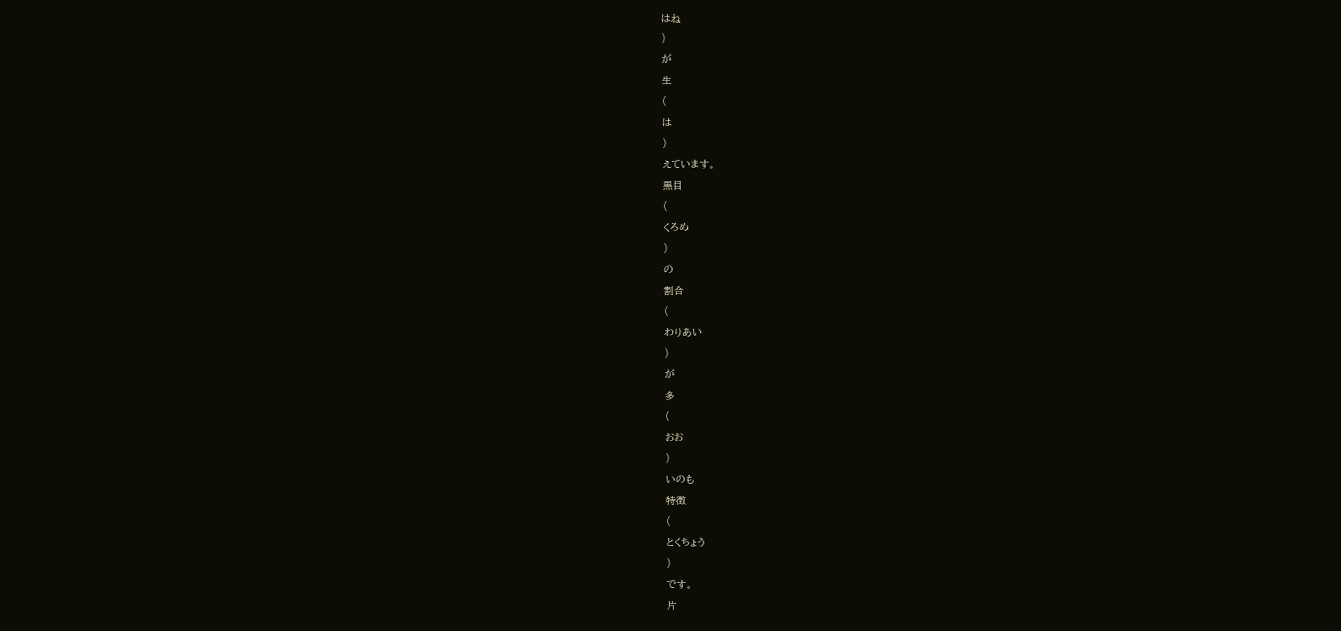はね
)
が
生
(
は
)
えています。
黒目
(
くろめ
)
の
割合
(
わりあい
)
が
多
(
おお
)
いのも
特徴
(
とくちょう
)
です。
片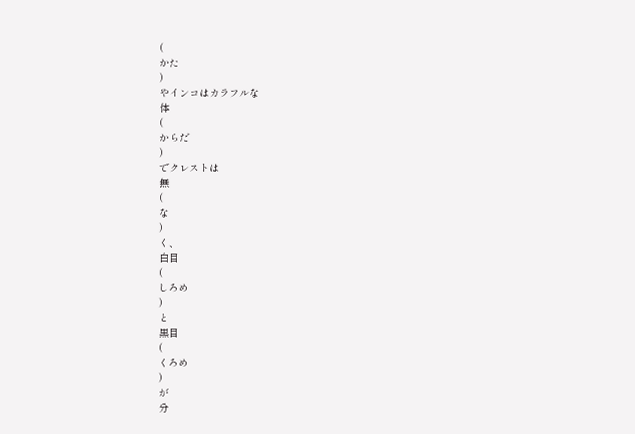(
かた
)
やインコはカラフルな
体
(
からだ
)
でクレストは
無
(
な
)
く、
白目
(
しろめ
)
と
黒目
(
くろめ
)
が
分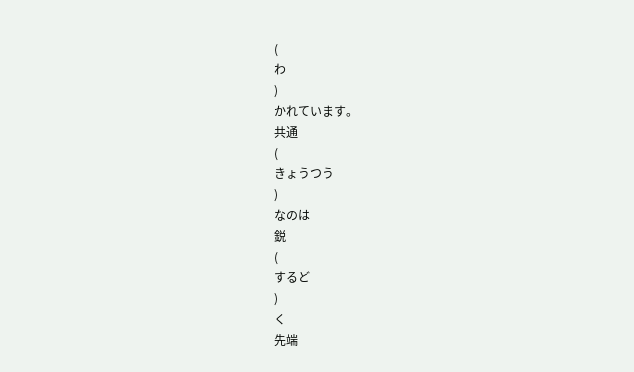(
わ
)
かれています。
共通
(
きょうつう
)
なのは
鋭
(
するど
)
く
先端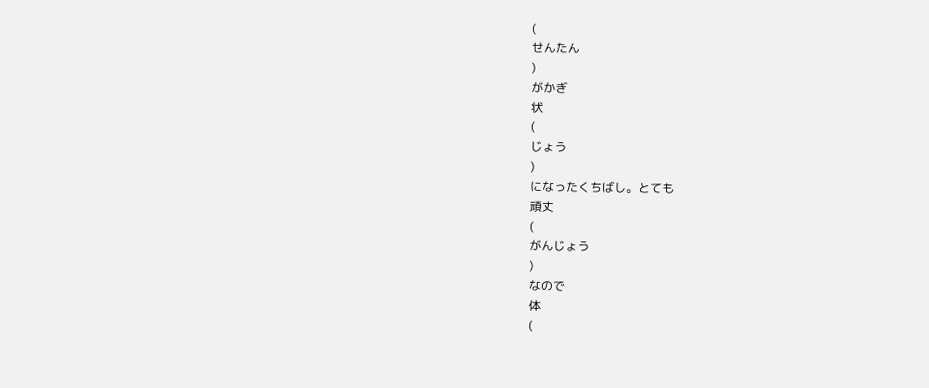(
せんたん
)
がかぎ
状
(
じょう
)
になったくちばし。とても
頑丈
(
がんじょう
)
なので
体
(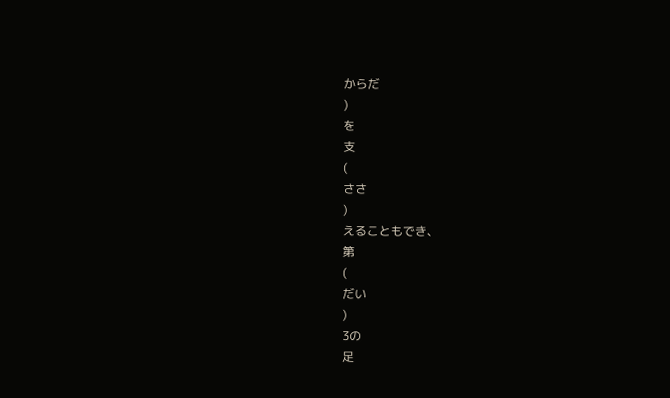からだ
)
を
支
(
ささ
)
えることもでき、
第
(
だい
)
3の
足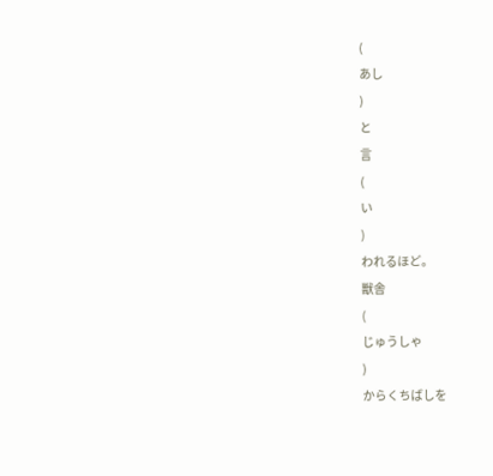(
あし
)
と
言
(
い
)
われるほど。
獣舎
(
じゅうしゃ
)
からくちばしを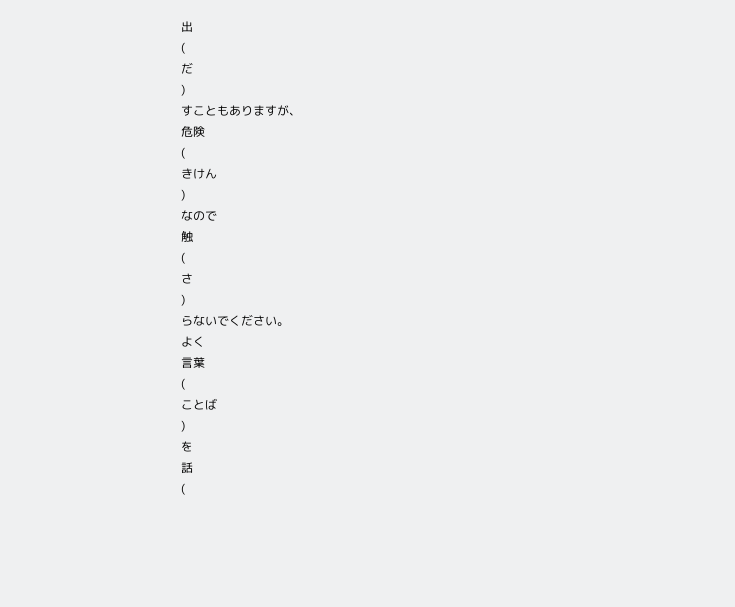出
(
だ
)
すこともありますが、
危険
(
きけん
)
なので
触
(
さ
)
らないでください。
よく
言葉
(
ことば
)
を
話
(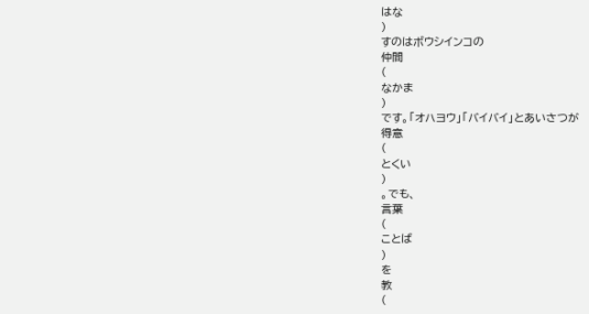はな
)
すのはボウシインコの
仲間
(
なかま
)
です。「オハヨウ」「バイバイ」とあいさつが
得意
(
とくい
)
。でも、
言葉
(
ことば
)
を
教
(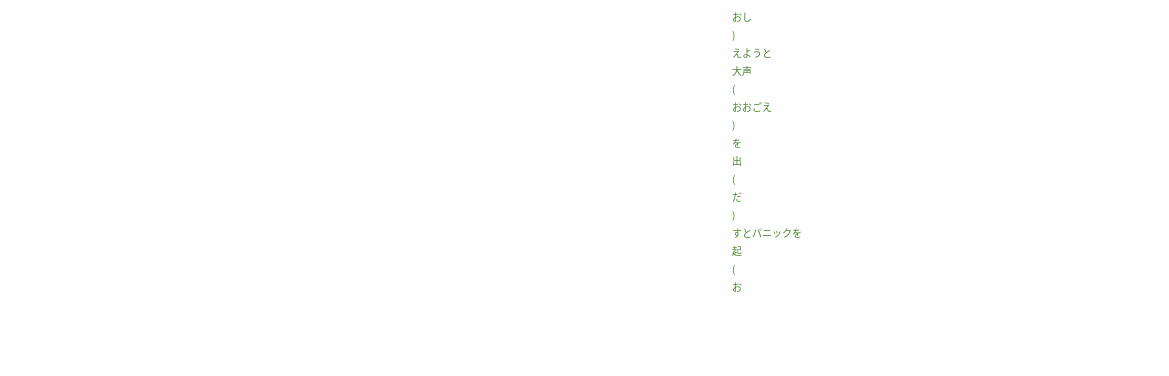おし
)
えようと
大声
(
おおごえ
)
を
出
(
だ
)
すとパニックを
起
(
お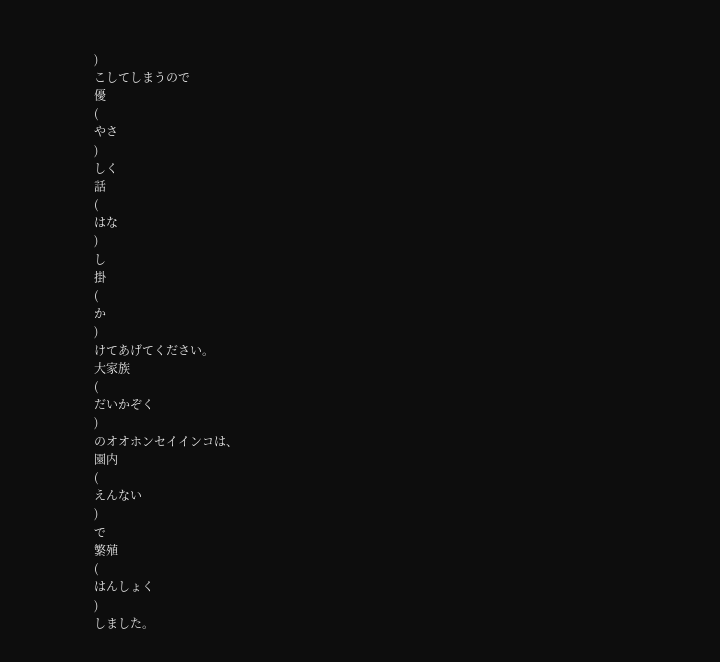)
こしてしまうので
優
(
やさ
)
しく
話
(
はな
)
し
掛
(
か
)
けてあげてください。
大家族
(
だいかぞく
)
のオオホンセイインコは、
園内
(
えんない
)
で
繁殖
(
はんしょく
)
しました。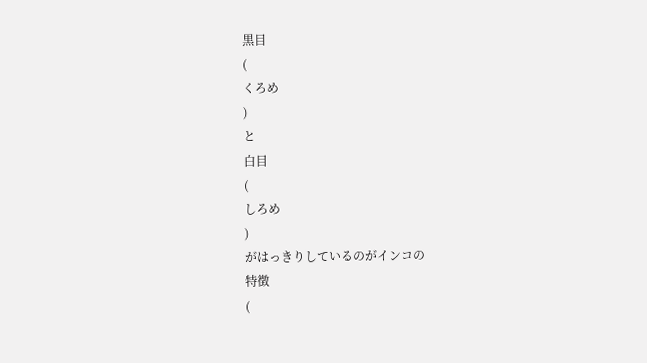黒目
(
くろめ
)
と
白目
(
しろめ
)
がはっきりしているのがインコの
特徴
(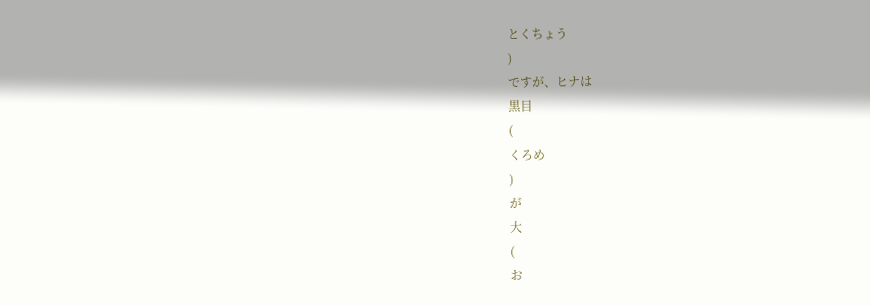とくちょう
)
ですが、ヒナは
黒目
(
くろめ
)
が
大
(
お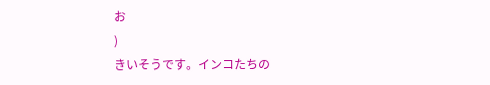お
)
きいそうです。インコたちの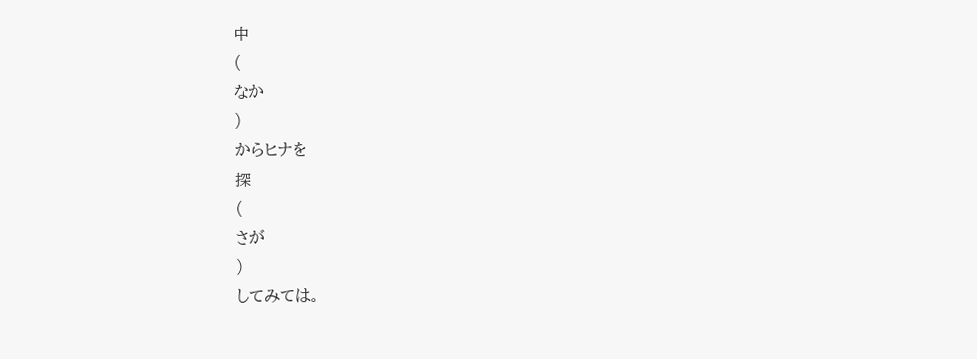中
(
なか
)
からヒナを
探
(
さが
)
してみては。